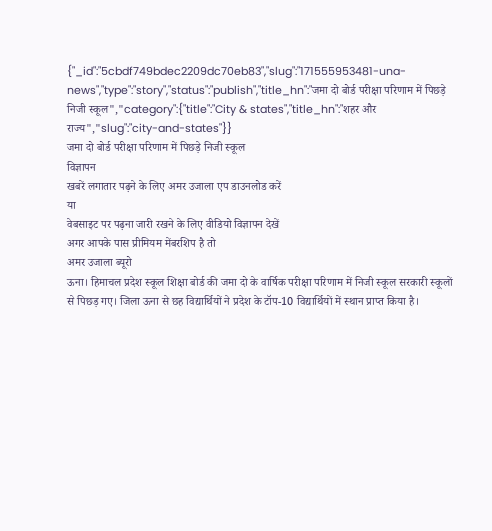{"_id":"5cbdf749bdec2209dc70eb83","slug":"171555953481-una-news","type":"story","status":"publish","title_hn":"जमा दो बोर्ड परीक्षा परिणाम में पिछड़े निजी स्कूल","category":{"title":"City & states","title_hn":"शहर और राज्य","slug":"city-and-states"}}
जमा दो बोर्ड परीक्षा परिणाम में पिछड़े निजी स्कूल
विज्ञापन
खबरें लगातार पढ़ने के लिए अमर उजाला एप डाउनलोड करें
या
वेबसाइट पर पढ़ना जारी रखने के लिए वीडियो विज्ञापन देखें
अगर आपके पास प्रीमियम मेंबरशिप है तो
अमर उजाला ब्यूरो
ऊना। हिमाचल प्रदेश स्कूल शिक्षा बोर्ड की जमा दो के वार्षिक परीक्षा परिणाम में निजी स्कूल सरकारी स्कूलों से पिछड़ गए। जिला ऊना से छह विद्यार्थियों ने प्रदेश के टॉप-10 विद्यार्थियों में स्थान प्राप्त किया है।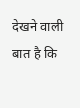देखने वाली बात है कि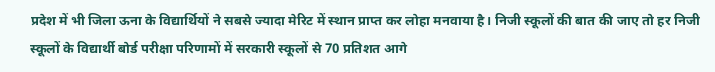प्रदेश में भी जिला ऊना के विद्यार्थियों ने सबसे ज्यादा मेरिट में स्थान प्राप्त कर लोहा मनवाया है। निजी स्कूलों की बात की जाए तो हर निजी स्कूलों के विद्यार्थी बोर्ड परीक्षा परिणामों में सरकारी स्कूलों से 70 प्रतिशत आगे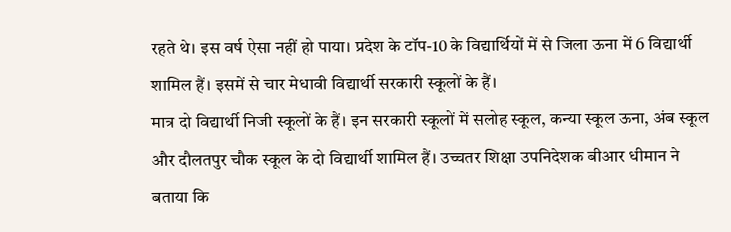रहते थे। इस वर्ष ऐसा नहीं हो पाया। प्रदेश के टॉप-10 के विद्यार्थियों में से जिला ऊना में 6 विद्यार्थी शामिल हैं। इसमें से चार मेधावी विद्यार्थी सरकारी स्कूलों के हैं।
मात्र दो विद्यार्थी निजी स्कूलों के हैं। इन सरकारी स्कूलों में सलोह स्कूल, कन्या स्कूल ऊना, अंब स्कूल और दौलतपुर चौक स्कूल के दो विद्यार्थी शामिल हैं। उच्चतर शिक्षा उपनिदेशक बीआर धीमान ने बताया कि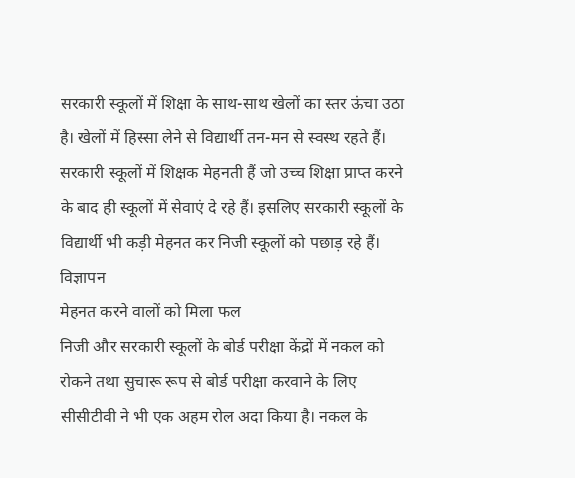सरकारी स्कूलों में शिक्षा के साथ-साथ खेलों का स्तर ऊंचा उठा है। खेलों में हिस्सा लेने से विद्यार्थी तन-मन से स्वस्थ रहते हैं। सरकारी स्कूलों में शिक्षक मेहनती हैं जो उच्च शिक्षा प्राप्त करने के बाद ही स्कूलों में सेवाएं दे रहे हैं। इसलिए सरकारी स्कूलों के विद्यार्थी भी कड़ी मेहनत कर निजी स्कूलों को पछाड़ रहे हैं।
विज्ञापन
मेहनत करने वालों को मिला फल
निजी और सरकारी स्कूलों के बोर्ड परीक्षा केंद्रों में नकल को रोकने तथा सुचारू रूप से बोर्ड परीक्षा करवाने के लिए सीसीटीवी ने भी एक अहम रोल अदा किया है। नकल के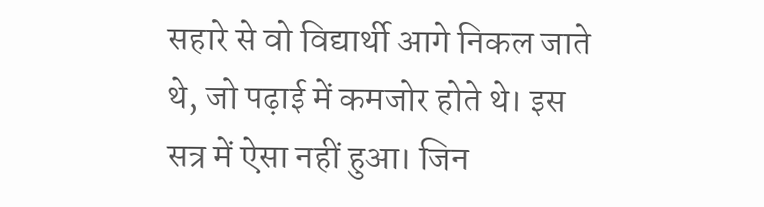सहारे से वो विद्यार्थी आगे निकल जाते थे, जो पढ़ाई में कमजोर होते थे। इस सत्र में ऐसा नहीं हुआ। जिन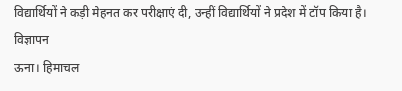विद्यार्थियों ने कड़ी मेहनत कर परीक्षाएं दी, उन्हीं विद्यार्थियों ने प्रदेश में टॉप किया है।
विज्ञापन
ऊना। हिमाचल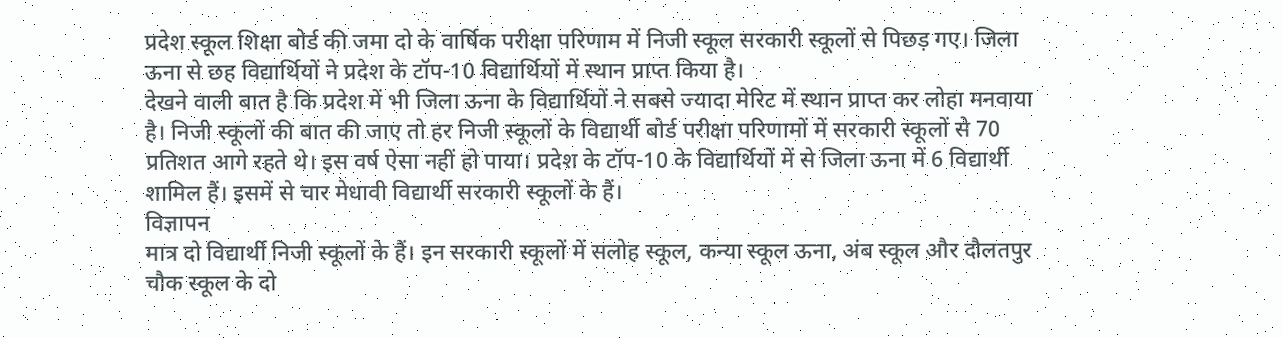प्रदेश स्कूल शिक्षा बोर्ड की जमा दो के वार्षिक परीक्षा परिणाम में निजी स्कूल सरकारी स्कूलों से पिछड़ गए। जिला ऊना से छह विद्यार्थियों ने प्रदेश के टॉप-10 विद्यार्थियों में स्थान प्राप्त किया है।
देखने वाली बात है कि प्रदेश में भी जिला ऊना के विद्यार्थियों ने सबसे ज्यादा मेरिट में स्थान प्राप्त कर लोहा मनवाया है। निजी स्कूलों की बात की जाए तो हर निजी स्कूलों के विद्यार्थी बोर्ड परीक्षा परिणामों में सरकारी स्कूलों से 70 प्रतिशत आगे रहते थे। इस वर्ष ऐसा नहीं हो पाया। प्रदेश के टॉप-10 के विद्यार्थियों में से जिला ऊना में 6 विद्यार्थी शामिल हैं। इसमें से चार मेधावी विद्यार्थी सरकारी स्कूलों के हैं।
विज्ञापन
मात्र दो विद्यार्थी निजी स्कूलों के हैं। इन सरकारी स्कूलों में सलोह स्कूल, कन्या स्कूल ऊना, अंब स्कूल और दौलतपुर चौक स्कूल के दो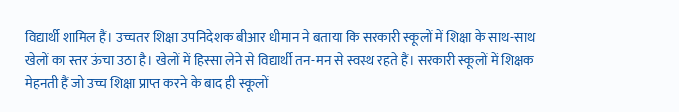विद्यार्थी शामिल हैं। उच्चतर शिक्षा उपनिदेशक बीआर धीमान ने बताया कि सरकारी स्कूलों में शिक्षा के साथ-साथ खेलों का स्तर ऊंचा उठा है। खेलों में हिस्सा लेने से विद्यार्थी तन-मन से स्वस्थ रहते हैं। सरकारी स्कूलों में शिक्षक मेहनती हैं जो उच्च शिक्षा प्राप्त करने के बाद ही स्कूलों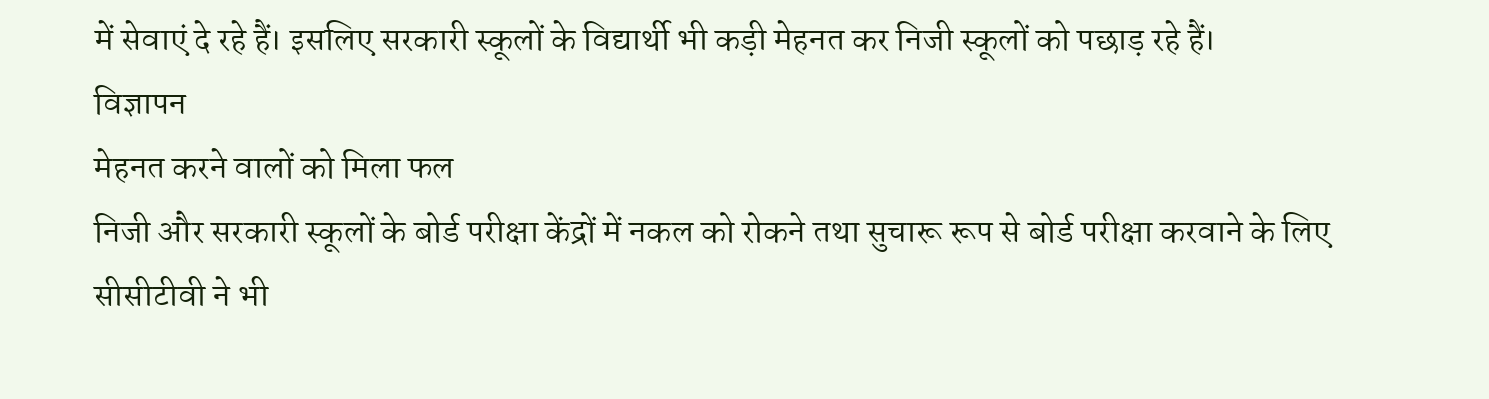में सेवाएं दे रहे हैं। इसलिए सरकारी स्कूलों के विद्यार्थी भी कड़ी मेहनत कर निजी स्कूलों को पछाड़ रहे हैं।
विज्ञापन
मेहनत करने वालों को मिला फल
निजी और सरकारी स्कूलों के बोर्ड परीक्षा केंद्रों में नकल को रोकने तथा सुचारू रूप से बोर्ड परीक्षा करवाने के लिए सीसीटीवी ने भी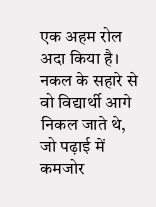एक अहम रोल अदा किया है। नकल के सहारे से वो विद्यार्थी आगे निकल जाते थे, जो पढ़ाई में कमजोर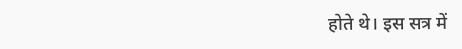होते थे। इस सत्र में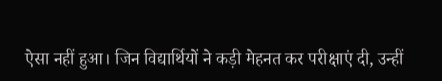ऐसा नहीं हुआ। जिन विद्यार्थियों ने कड़ी मेहनत कर परीक्षाएं दी, उन्हीं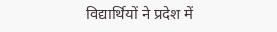विद्यार्थियों ने प्रदेश में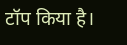टॉप किया है।